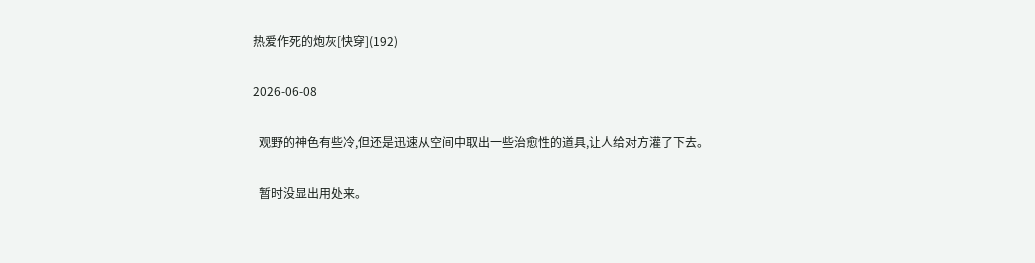热爱作死的炮灰[快穿](192)

2026-06-08

  观野的神色有些冷,但还是迅速从空间中取出一些治愈性的道具,让人给对方灌了下去。

  暂时没显出用处来。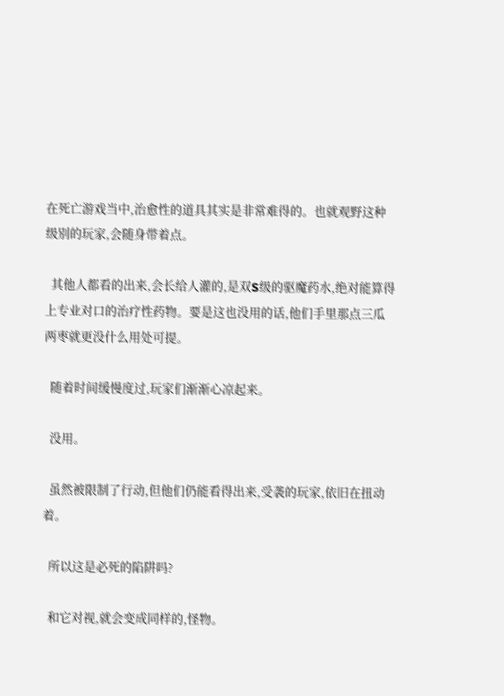在死亡游戏当中,治愈性的道具其实是非常难得的。也就观野这种级别的玩家,会随身带着点。

  其他人都看的出来,会长给人灌的,是双S级的驱魔药水,绝对能算得上专业对口的治疗性药物。要是这也没用的话,他们手里那点三瓜两枣就更没什么用处可提。

  随着时间缓慢度过,玩家们渐渐心凉起来。

  没用。

  虽然被限制了行动,但他们仍能看得出来,受袭的玩家,依旧在扭动着。

  所以这是必死的陷阱吗?

  和它对视,就会变成同样的,怪物。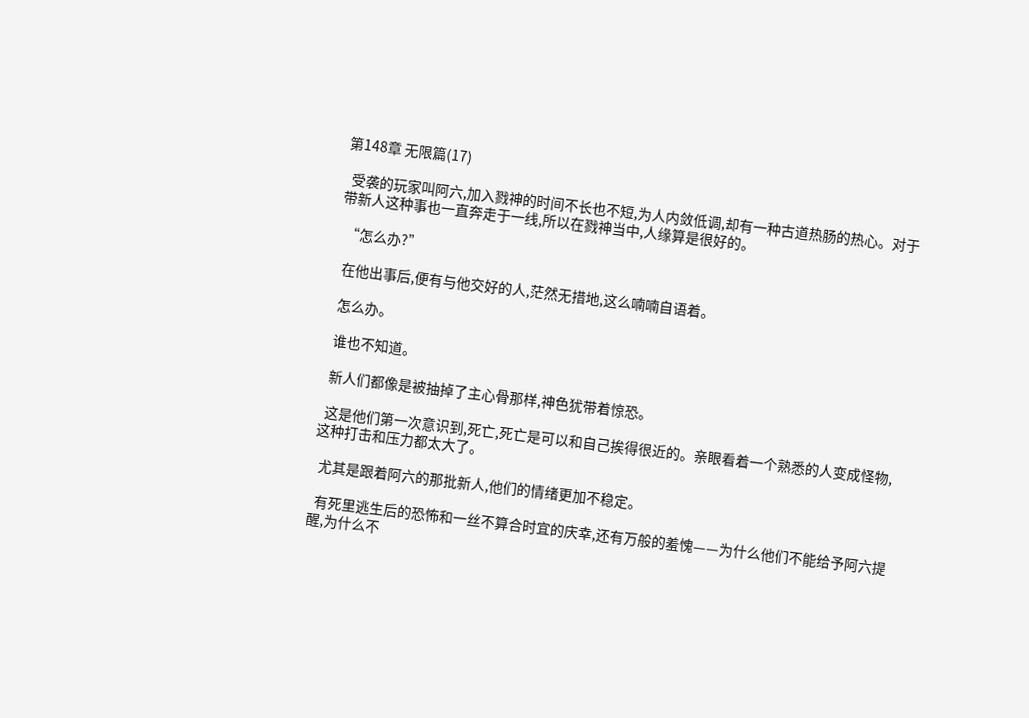第148章 无限篇(17)

  受袭的玩家叫阿六,加入戮神的时间不长也不短,为人内敛低调,却有一种古道热肠的热心。对于带新人这种事也一直奔走于一线,所以在戮神当中,人缘算是很好的。

  “怎么办?”

  在他出事后,便有与他交好的人,茫然无措地,这么喃喃自语着。

  怎么办。

  谁也不知道。

  新人们都像是被抽掉了主心骨那样,神色犹带着惊恐。

  这是他们第一次意识到,死亡,死亡是可以和自己挨得很近的。亲眼看着一个熟悉的人变成怪物,这种打击和压力都太大了。

  尤其是跟着阿六的那批新人,他们的情绪更加不稳定。

  有死里逃生后的恐怖和一丝不算合时宜的庆幸,还有万般的羞愧——为什么他们不能给予阿六提醒,为什么不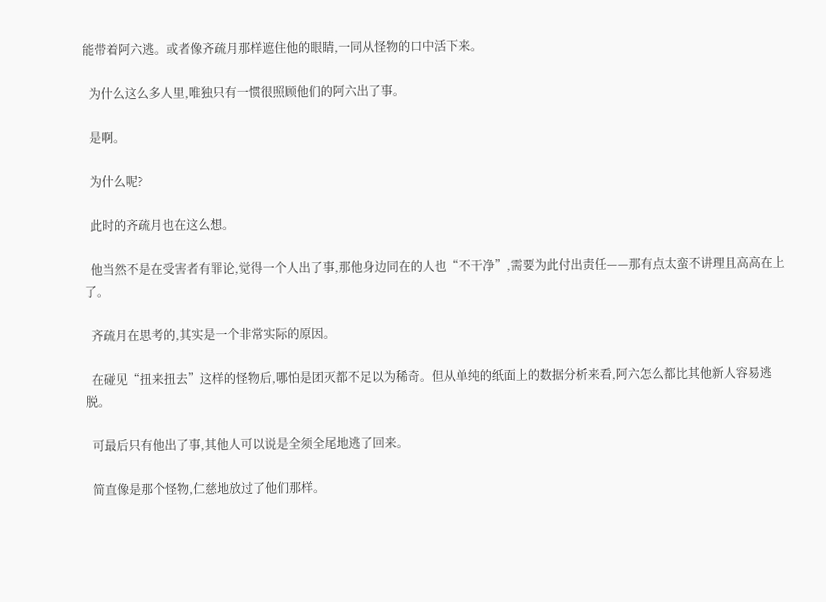能带着阿六逃。或者像齐疏月那样遮住他的眼睛,一同从怪物的口中活下来。

  为什么这么多人里,唯独只有一惯很照顾他们的阿六出了事。

  是啊。

  为什么呢?

  此时的齐疏月也在这么想。

  他当然不是在受害者有罪论,觉得一个人出了事,那他身边同在的人也“不干净”,需要为此付出责任——那有点太蛮不讲理且高高在上了。

  齐疏月在思考的,其实是一个非常实际的原因。

  在碰见“扭来扭去”这样的怪物后,哪怕是团灭都不足以为稀奇。但从单纯的纸面上的数据分析来看,阿六怎么都比其他新人容易逃脱。

  可最后只有他出了事,其他人可以说是全须全尾地逃了回来。

  简直像是那个怪物,仁慈地放过了他们那样。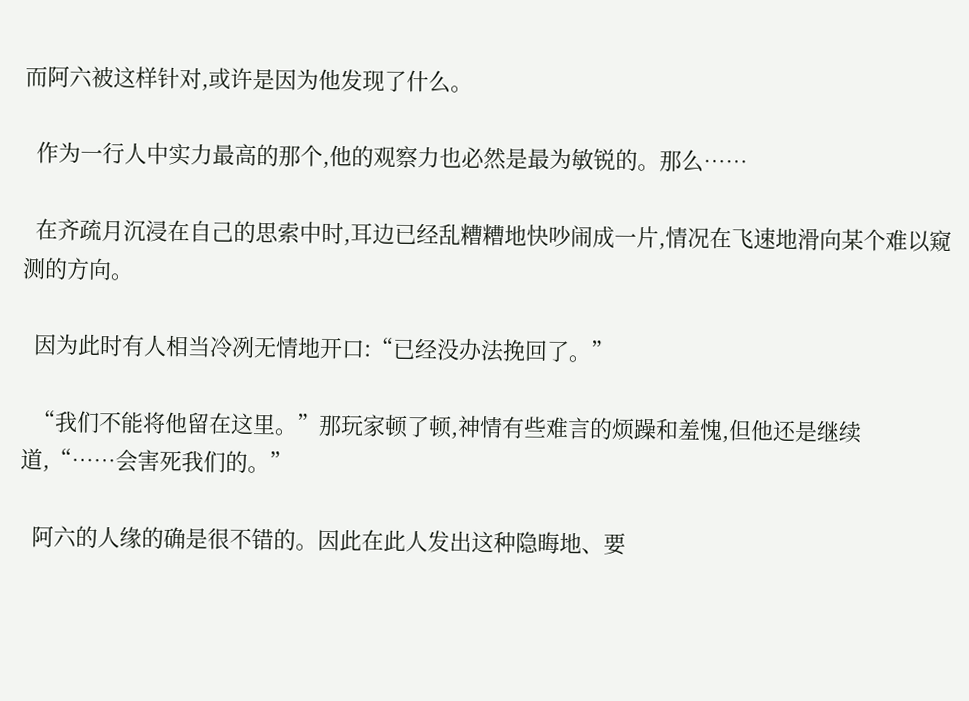而阿六被这样针对,或许是因为他发现了什么。

  作为一行人中实力最高的那个,他的观察力也必然是最为敏锐的。那么……

  在齐疏月沉浸在自己的思索中时,耳边已经乱糟糟地快吵闹成一片,情况在飞速地滑向某个难以窥测的方向。

  因为此时有人相当冷冽无情地开口:“已经没办法挽回了。”

  “我们不能将他留在这里。”那玩家顿了顿,神情有些难言的烦躁和羞愧,但他还是继续道,“……会害死我们的。”

  阿六的人缘的确是很不错的。因此在此人发出这种隐晦地、要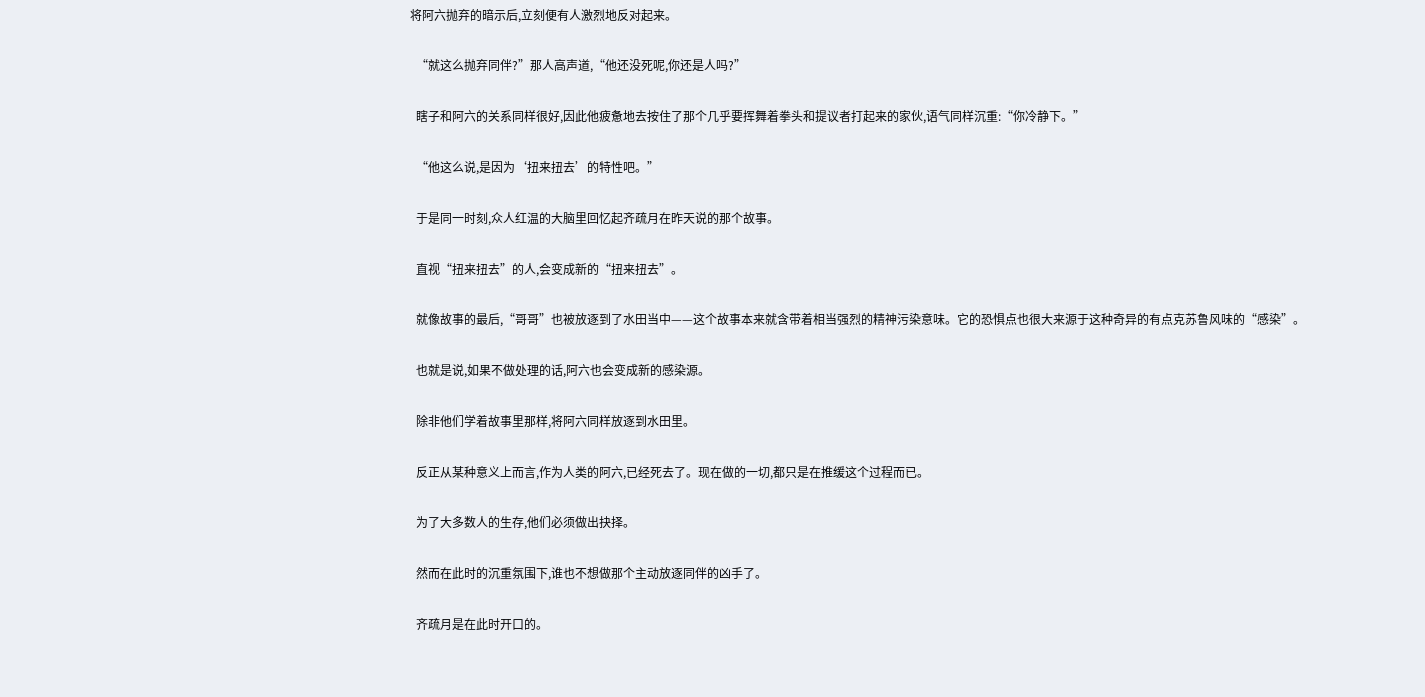将阿六抛弃的暗示后,立刻便有人激烈地反对起来。

  “就这么抛弃同伴?”那人高声道,“他还没死呢,你还是人吗?”

  瞎子和阿六的关系同样很好,因此他疲惫地去按住了那个几乎要挥舞着拳头和提议者打起来的家伙,语气同样沉重:“你冷静下。”

  “他这么说,是因为‘扭来扭去’的特性吧。”

  于是同一时刻,众人红温的大脑里回忆起齐疏月在昨天说的那个故事。

  直视“扭来扭去”的人,会变成新的“扭来扭去”。

  就像故事的最后,“哥哥”也被放逐到了水田当中——这个故事本来就含带着相当强烈的精神污染意味。它的恐惧点也很大来源于这种奇异的有点克苏鲁风味的“感染”。

  也就是说,如果不做处理的话,阿六也会变成新的感染源。

  除非他们学着故事里那样,将阿六同样放逐到水田里。

  反正从某种意义上而言,作为人类的阿六,已经死去了。现在做的一切,都只是在推缓这个过程而已。

  为了大多数人的生存,他们必须做出抉择。

  然而在此时的沉重氛围下,谁也不想做那个主动放逐同伴的凶手了。

  齐疏月是在此时开口的。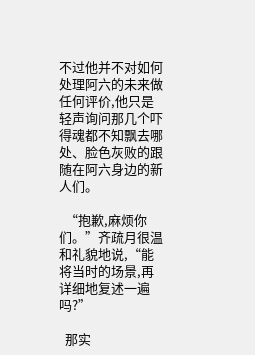不过他并不对如何处理阿六的未来做任何评价,他只是轻声询问那几个吓得魂都不知飘去哪处、脸色灰败的跟随在阿六身边的新人们。

  “抱歉,麻烦你们。”齐疏月很温和礼貌地说,“能将当时的场景,再详细地复述一遍吗?”

  那实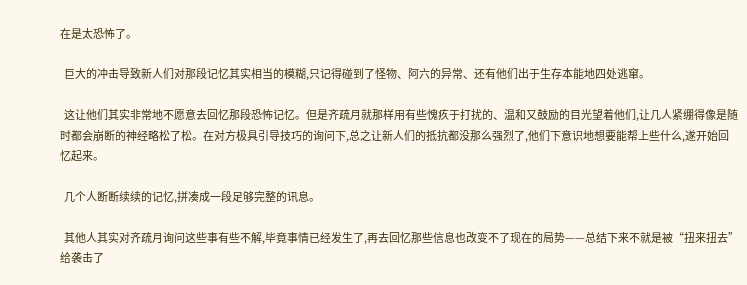在是太恐怖了。

  巨大的冲击导致新人们对那段记忆其实相当的模糊,只记得碰到了怪物、阿六的异常、还有他们出于生存本能地四处逃窜。

  这让他们其实非常地不愿意去回忆那段恐怖记忆。但是齐疏月就那样用有些愧疚于打扰的、温和又鼓励的目光望着他们,让几人紧绷得像是随时都会崩断的神经略松了松。在对方极具引导技巧的询问下,总之让新人们的抵抗都没那么强烈了,他们下意识地想要能帮上些什么,遂开始回忆起来。

  几个人断断续续的记忆,拼凑成一段足够完整的讯息。

  其他人其实对齐疏月询问这些事有些不解,毕竟事情已经发生了,再去回忆那些信息也改变不了现在的局势——总结下来不就是被“扭来扭去”给袭击了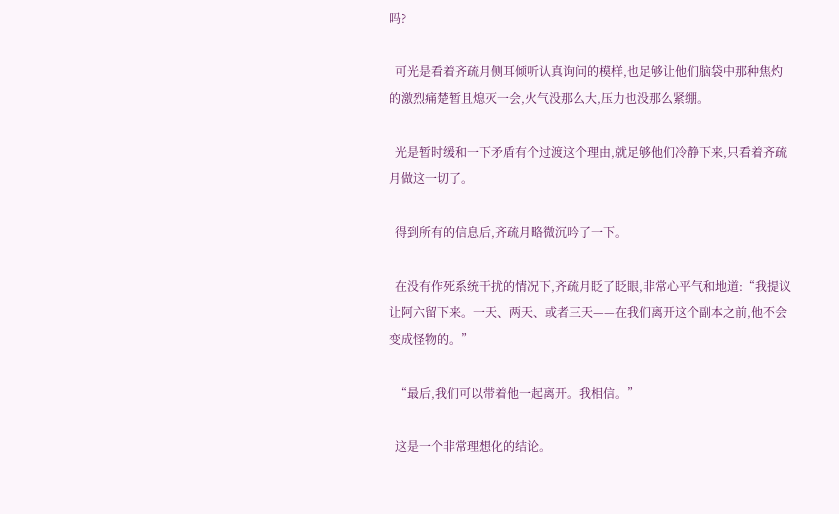吗?

  可光是看着齐疏月侧耳倾听认真询问的模样,也足够让他们脑袋中那种焦灼的激烈痛楚暂且熄灭一会,火气没那么大,压力也没那么紧绷。

  光是暂时缓和一下矛盾有个过渡这个理由,就足够他们冷静下来,只看着齐疏月做这一切了。

  得到所有的信息后,齐疏月略微沉吟了一下。

  在没有作死系统干扰的情况下,齐疏月眨了眨眼,非常心平气和地道:“我提议让阿六留下来。一天、两天、或者三天——在我们离开这个副本之前,他不会变成怪物的。”

  “最后,我们可以带着他一起离开。我相信。”

  这是一个非常理想化的结论。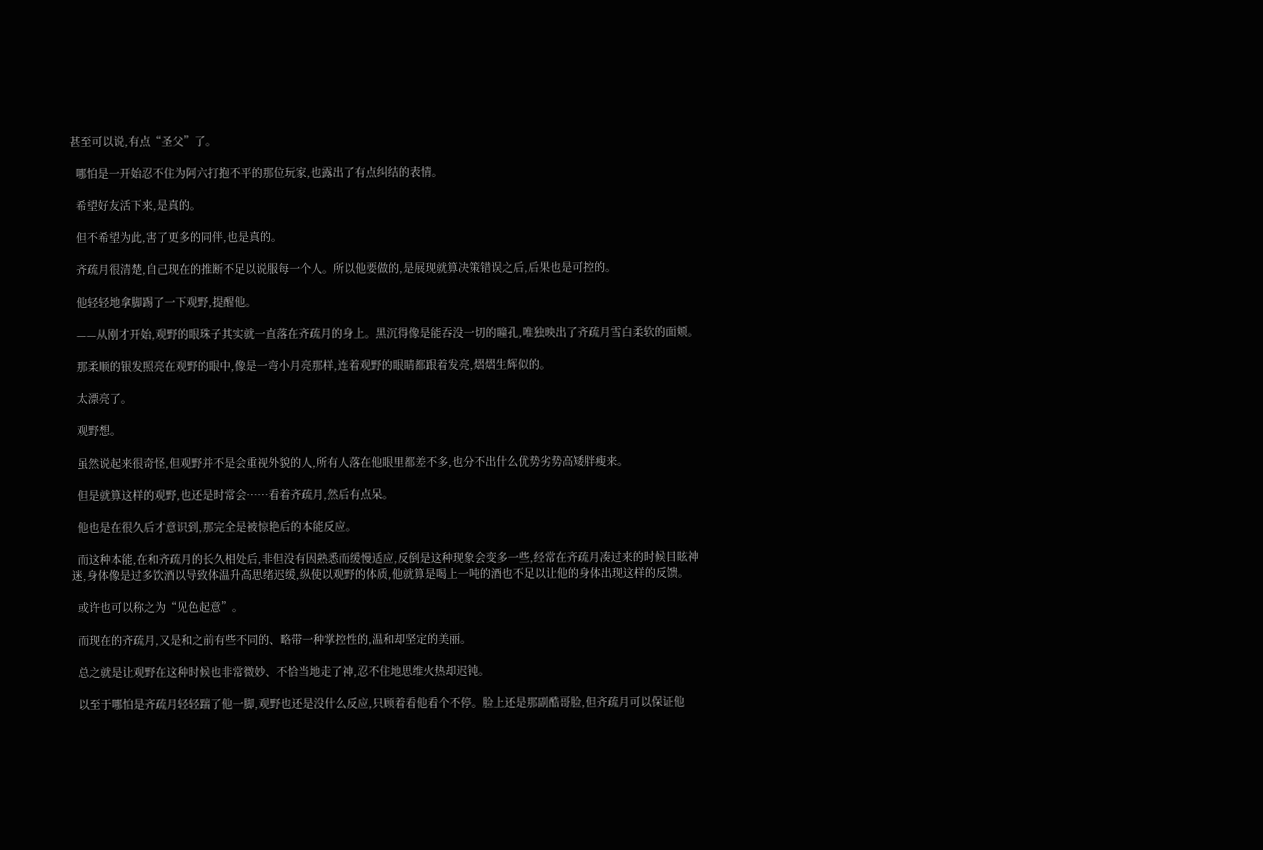甚至可以说,有点“圣父”了。

  哪怕是一开始忍不住为阿六打抱不平的那位玩家,也露出了有点纠结的表情。

  希望好友活下来,是真的。

  但不希望为此,害了更多的同伴,也是真的。

  齐疏月很清楚,自己现在的推断不足以说服每一个人。所以他要做的,是展现就算决策错误之后,后果也是可控的。

  他轻轻地拿脚踢了一下观野,提醒他。

  ——从刚才开始,观野的眼珠子其实就一直落在齐疏月的身上。黑沉得像是能吞没一切的瞳孔,唯独映出了齐疏月雪白柔软的面颊。

  那柔顺的银发照亮在观野的眼中,像是一弯小月亮那样,连着观野的眼睛都跟着发亮,熠熠生辉似的。

  太漂亮了。

  观野想。

  虽然说起来很奇怪,但观野并不是会重视外貌的人,所有人落在他眼里都差不多,也分不出什么优势劣势高矮胖瘦来。

  但是就算这样的观野,也还是时常会……看着齐疏月,然后有点呆。

  他也是在很久后才意识到,那完全是被惊艳后的本能反应。

  而这种本能,在和齐疏月的长久相处后,非但没有因熟悉而缓慢适应,反倒是这种现象会变多一些,经常在齐疏月凑过来的时候目眩神迷,身体像是过多饮酒以导致体温升高思绪迟缓,纵使以观野的体质,他就算是喝上一吨的酒也不足以让他的身体出现这样的反馈。

  或许也可以称之为“见色起意”。

  而现在的齐疏月,又是和之前有些不同的、略带一种掌控性的,温和却坚定的美丽。

  总之就是让观野在这种时候也非常微妙、不恰当地走了神,忍不住地思维火热却迟钝。

  以至于哪怕是齐疏月轻轻踹了他一脚,观野也还是没什么反应,只顾着看他看个不停。脸上还是那副酷哥脸,但齐疏月可以保证他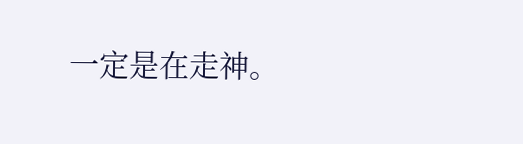一定是在走神。